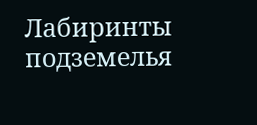Лабиринты подземелья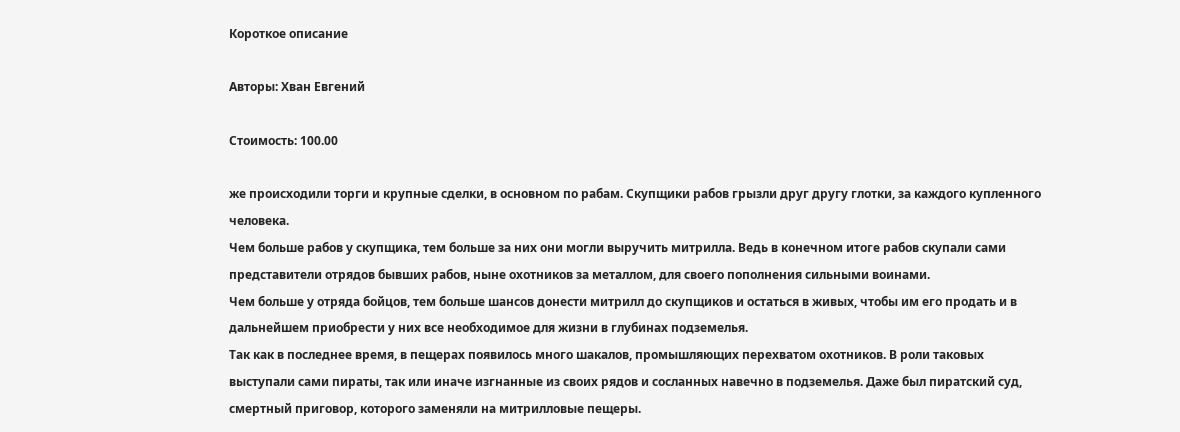Короткое описание

Авторы: Хван Евгений

Стоимость: 100.00

же происходили торги и крупные сделки, в основном по рабам. Скупщики рабов грызли друг другу глотки, за каждого купленного человека.
Чем больше рабов у скупщика, тем больше за них они могли выручить митрилла. Ведь в конечном итоге рабов скупали сами представители отрядов бывших рабов, ныне охотников за металлом, для своего пополнения сильными воинами.
Чем больше у отряда бойцов, тем больше шансов донести митрилл до скупщиков и остаться в живых, чтобы им его продать и в дальнейшем приобрести у них все необходимое для жизни в глубинах подземелья.
Так как в последнее время, в пещерах появилось много шакалов, промышляющих перехватом охотников. В роли таковых выступали сами пираты, так или иначе изгнанные из своих рядов и сосланных навечно в подземелья. Даже был пиратский суд, смертный приговор, которого заменяли на митрилловые пещеры.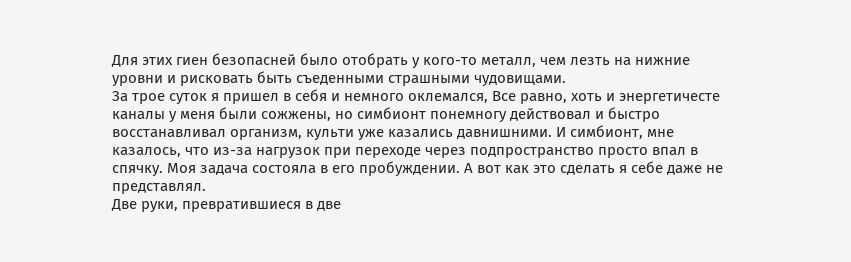Для этих гиен безопасней было отобрать у кого-то металл, чем лезть на нижние уровни и рисковать быть съеденными страшными чудовищами.
За трое суток я пришел в себя и немного оклемался, Все равно, хоть и энергетичесте каналы у меня были сожжены, но симбионт понемногу действовал и быстро восстанавливал организм, культи уже казались давнишними. И симбионт, мне казалось, что из-за нагрузок при переходе через подпространство просто впал в спячку. Моя задача состояла в его пробуждении. А вот как это сделать я себе даже не представлял.
Две руки, превратившиеся в две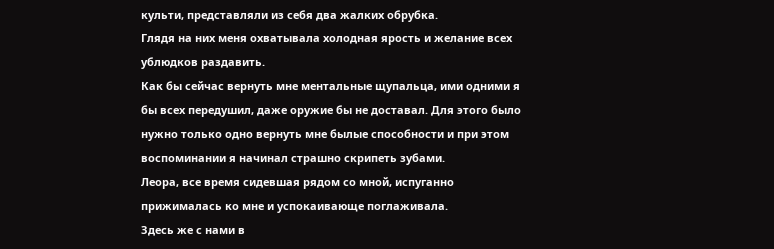культи, представляли из себя два жалких обрубка.
Глядя на них меня охватывала холодная ярость и желание всех ублюдков раздавить.
Как бы сейчас вернуть мне ментальные щупальца, ими одними я бы всех передушил, даже оружие бы не доставал. Для этого было нужно только одно вернуть мне былые способности и при этом воспоминании я начинал страшно скрипеть зубами.
Леора, все время сидевшая рядом со мной, испуганно прижималась ко мне и успокаивающе поглаживала.
Здесь же с нами в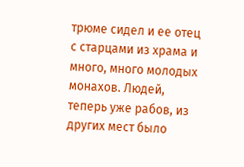трюме сидел и ее отец с старцами из храма и много, много молодых монахов. Людей, теперь уже рабов, из других мест было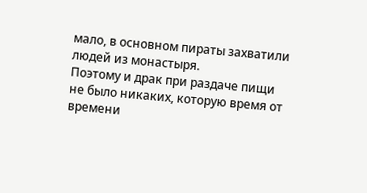мало, в основном пираты захватили людей из монастыря.
Поэтому и драк при раздаче пищи не было никаких, которую время от времени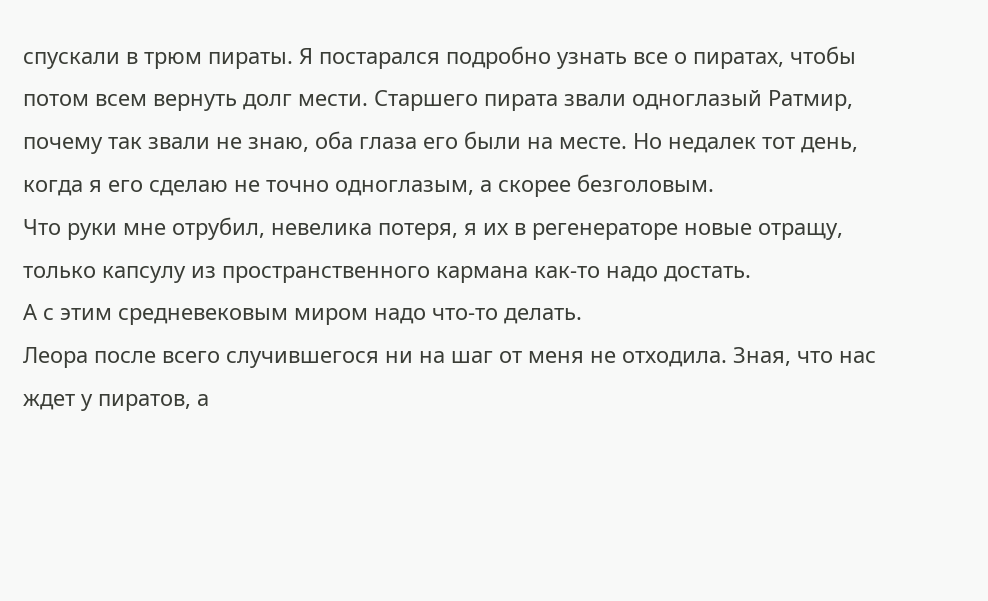спускали в трюм пираты. Я постарался подробно узнать все о пиратах, чтобы потом всем вернуть долг мести. Старшего пирата звали одноглазый Ратмир, почему так звали не знаю, оба глаза его были на месте. Но недалек тот день, когда я его сделаю не точно одноглазым, а скорее безголовым.
Что руки мне отрубил, невелика потеря, я их в регенераторе новые отращу, только капсулу из пространственного кармана как-то надо достать.
А с этим средневековым миром надо что-то делать.
Леора после всего случившегося ни на шаг от меня не отходила. Зная, что нас ждет у пиратов, а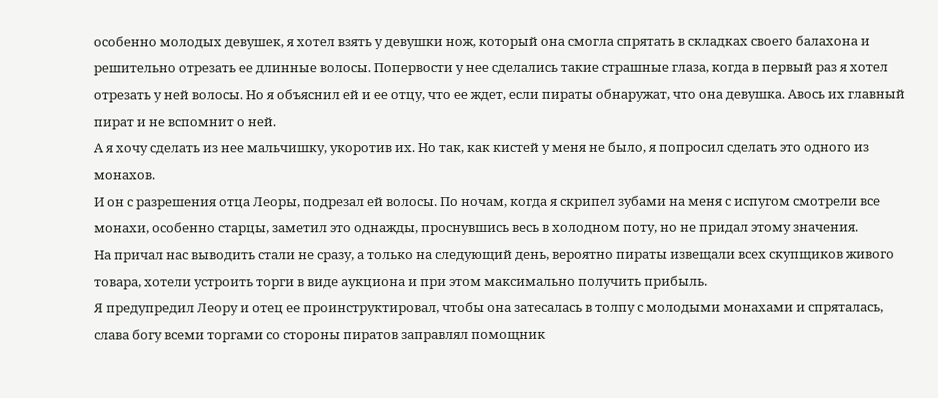особенно молодых девушек, я хотел взять у девушки нож, который она смогла спрятать в складках своего балахона и решительно отрезать ее длинные волосы. Попервости у нее сделались такие страшные глаза, когда в первый раз я хотел отрезать у ней волосы. Но я объяснил ей и ее отцу, что ее ждет, если пираты обнаружат, что она девушка. Авось их главный пират и не вспомнит о ней.
А я хочу сделать из нее мальчишку, укоротив их. Но так, как кистей у меня не было, я попросил сделать это одного из монахов.
И он с разрешения отца Леоры, подрезал ей волосы. По ночам, когда я скрипел зубами на меня с испугом смотрели все монахи, особенно старцы, заметил это однажды, проснувшись весь в холодном поту, но не придал этому значения.
На причал нас выводить стали не сразу, а только на следующий день, вероятно пираты извещали всех скупщиков живого товара, хотели устроить торги в виде аукциона и при этом максимально получить прибыль.
Я предупредил Леору и отец ее проинструктировал, чтобы она затесалась в толпу с молодыми монахами и спряталась, слава богу всеми торгами со стороны пиратов заправлял помощник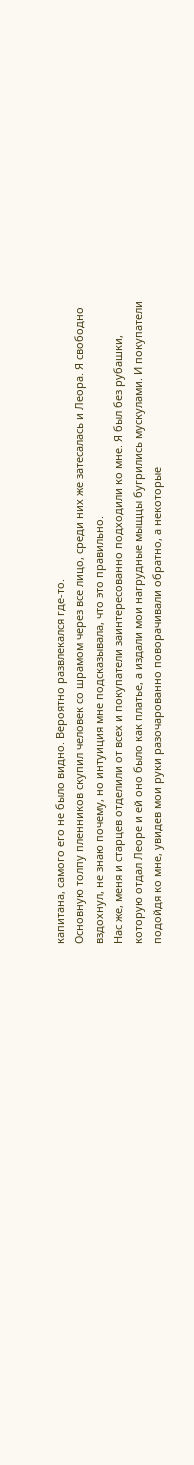капитана, самого его не было видно. Вероятно развлекался где-то.
Основную толпу пленников скупил человек со шрамом через все лицо, среди них же затесалась и Леора. Я свободно вздохнул, не знаю почему, но интуиция мне подсказывала, что это правильно.
Нас же, меня и старцев отделили от всех и покупатели заинтересованно подходили ко мне. Я был без рубашки, которую отдал Леоре и ей оно было как платье, а издали мои нагрудные мыщцы бугрились мускулами. И покупатели подойдя ко мне, увидев мои руки разочарованно поворачивали обратно, а некоторые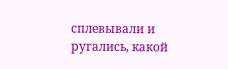сплевывали и ругались, какой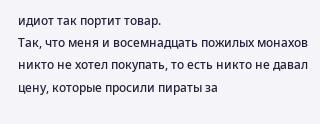идиот так портит товар.
Так, что меня и восемнадцать пожилых монахов никто не хотел покупать, то есть никто не давал цену, которые просили пираты за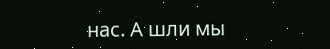нас. А шли мы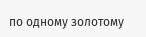по одному золотому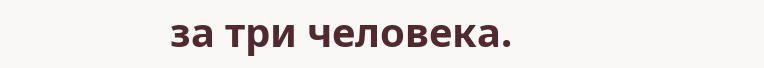за три человека.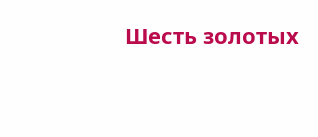Шесть золотых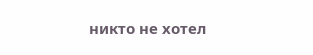никто не хотел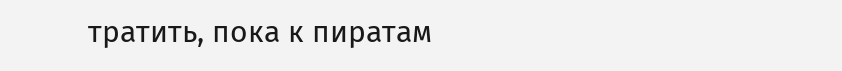тратить, пока к пиратам